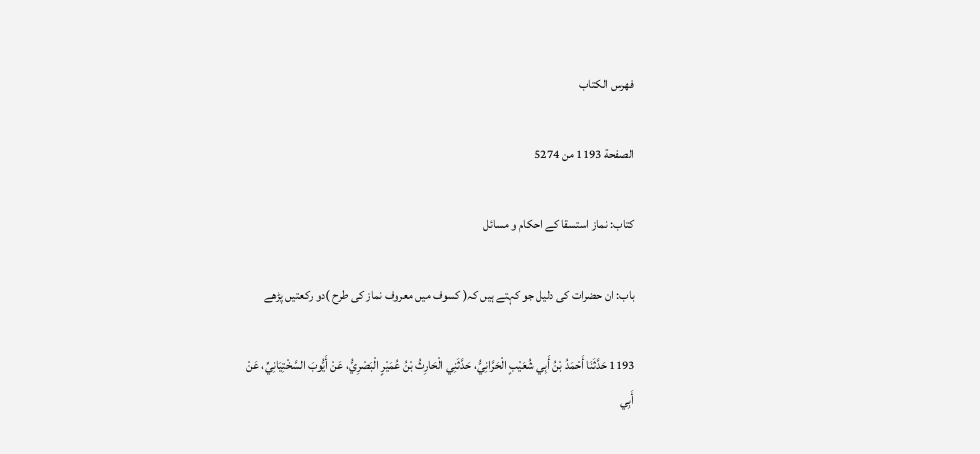فهرس الكتاب

الصفحة 1193 من 5274

کتاب: نماز استسقا کے احکام و مسائل

باب: ان حضرات کی دلیل جو کہتے ہیں کہ( کسوف میں معروف نماز کی طرح )دو رکعتیں پڑھے

1193 حَدَّثَنَا أَحْمَدُ بْنُ أَبِي شُعَيْبٍ الْحَرَّانِيُّ، حَدَّثَنِي الْحَارِثُ بْنُ عُمَيْرٍ الْبَصْرِيُّ، عَنْ أَيُّوبَ السَّخْتِيَانِيِّ، عَنْ أَبِي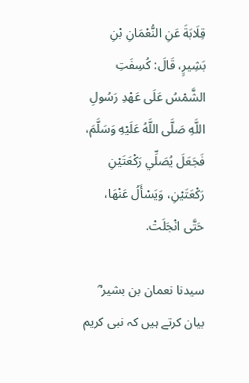قِلَابَةَ عَنِ النُّعْمَانِ بْنِ بَشِيرٍ، قَالَ: كُسِفَتِ الشَّمْسُ عَلَى عَهْدِ رَسُولِ اللَّهِ صَلَّى اللَّهُ عَلَيْهِ وَسَلَّمَ، فَجَعَلَ يُصَلِّي رَكْعَتَيْنِ رَكْعَتَيْنِ، وَيَسْأَلُ عَنْهَا، حَتَّى انْجَلَتْ.

سیدنا نعمان بن بشیر ؓ بیان کرتے ہیں کہ نبی کریم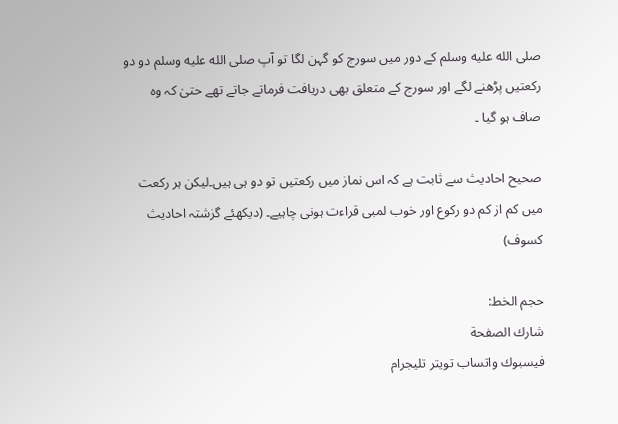صلى الله عليه وسلم کے دور میں سورج کو گہن لگا تو آپ صلى الله عليه وسلم دو دو رکعتیں پڑھنے لگے اور سورج کے متعلق بھی دریافت فرماتے جاتے تھے حتیٰ کہ وہ صاف ہو گیا ۔

صحیح احادیث سے ثابت ہے کہ اس نماز میں رکعتیں تو دو ہی ہیں۔لیکن ہر رکعت میں کم از کم دو رکوع اور خوب لمبی قراءت ہونی چاہیے۔ (دیکھئے گزشتہ احادیث کسوف)

حجم الخط:
شارك الصفحة
فيسبوك واتساب تويتر تليجرام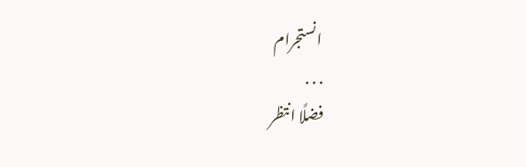انستجرام
. . .
فضلًا انتظر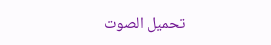تحميل الصوت